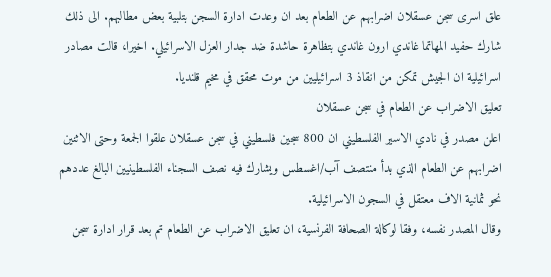علق اسرى سجن عسقلان اضرابهم عن الطعام بعد ان وعدت ادارة السجن بتلبية بعض مطالبهم. الى ذلك شارك حفيد المهاتما غاندي ارون غاندي بتظاهرة حاشدة ضد جدار العزل الاسرائيلي. اخيرا، قالت مصادر اسرائيلية ان الجيش تمكن من انقاذ 3 اسرائيليين من موت محقق في مخيم قلنديا.
تعليق الاضراب عن الطعام في سجن عسقلان
اعلن مصدر في نادي الاسير الفلسطيني ان 800 سجين فلسطيني في سجن عسقلان علقوا الجمعة وحتى الاثنين اضرابهم عن الطعام الذي بدأ منتصف آب/اغسطس ويشارك فيه نصف السجناء الفلسطينيين البالغ عددهم نحو ثمانية الاف معتقل في السجون الاسرائيلية.
وقال المصدر نفسه، وفقا لوكالة الصحافة الفرنسية، ان تعليق الاضراب عن الطعام تم بعد قرار ادارة سجن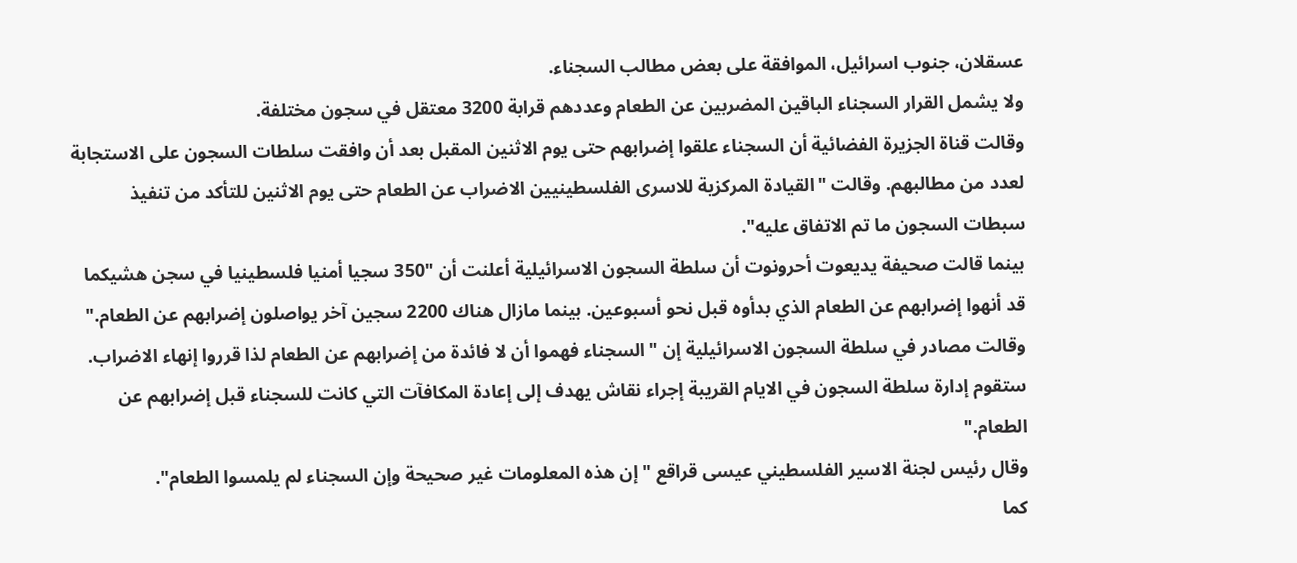عسقلان، جنوب اسرائيل، الموافقة على بعض مطالب السجناء.
ولا يشمل القرار السجناء الباقين المضربين عن الطعام وعددهم قرابة 3200 معتقل في سجون مختلفة.
وقالت قناة الجزيرة الفضائية أن السجناء علقوا إضرابهم حتى يوم الاثنين المقبل بعد أن وافقت سلطات السجون على الاستجابة لعدد من مطالبهم. وقالت "القيادة المركزية للاسرى الفلسطينيين الاضراب عن الطعام حتى يوم الاثنين للتأكد من تنفيذ سبطات السجون ما تم الاتفاق عليه".
بينما قالت صحيفة يديعوت أحرونوت أن سلطة السجون الاسرائيلية أعلنت أن "350 سجيا أمنيا فلسطينيا في سجن هشيكما قد أنهوا إضرابهم عن الطعام الذي بدأوه قبل نحو أسبوعين. بينما مازال هناك 2200 سجين آخر يواصلون إضرابهم عن الطعام."
وقالت مصادر في سلطة السجون الاسرائيلية إن "السجناء فهموا أن لا فائدة من إضرابهم عن الطعام لذا قرروا إنهاء الاضراب. ستقوم إدارة سلطة السجون في الايام القريبة إجراء نقاش يهدف إلى إعادة المكافآت التي كانت للسجناء قبل إضرابهم عن الطعام."
وقال رئيس لجنة الاسير الفلسطيني عيسى قراقع "إن هذه المعلومات غير صحيحة وإن السجناء لم يلمسوا الطعام".
كما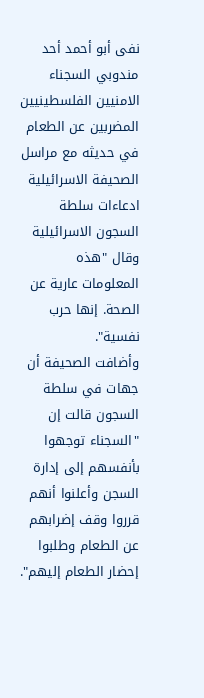نفى أبو أحمد أحد مندوبي السجناء الامنيين الفلسطينيين المضربين عن الطعام في حديثه مع مراسل الصحيفة الاسرائيلية ادعاءات سلطة السجون الاسرائيلية وقال "هذه المعلومات عارية عن الصحة. إنها حرب نفسية".
وأضافت الصحيفة أن جهات في سلطة السجون قالت إن "السجناء توجهوا بأنفسهم إلى إدارة السجن وأعلنوا أنهم قرروا وقف إضرابهم عن الطعام وطلبوا إحضار الطعام إليهم".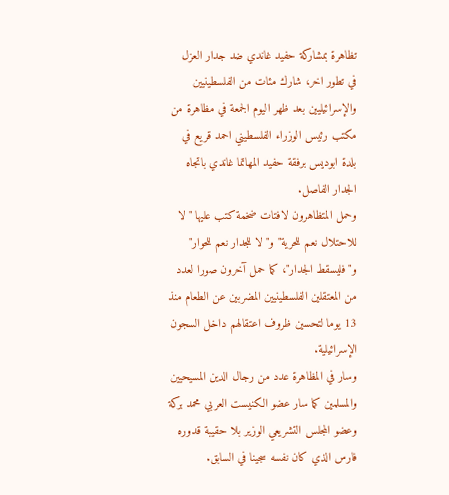تظاهرة بمشاركة حفيد غاندي ضد جدار العزل
في تطور اخر، شارك مئات من الفلسطينيين والإسرائيليين بعد ظهر اليوم الجمعة في مظاهرة من مكتب رئيس الوزراء الفلسطيني احمد قريع في بلدة ابوديس برفقة حفيد المهاتما غاندي باتجاه الجدار الفاصل.
وحمل المتظاهرون لافتات ضخمة كتب عليها "لا للاحتلال نعم للحرية" و"لا للجدار نعم للحوار" و"فليسقط الجدار"، كما حمل آخرون صورا لعدد من المعتقلين الفلسطينيين المضربين عن الطعام منذ 13 يوما لتحسين ظروف اعتقالهم داخل السجون الإسرائيلية.
وسار في المظاهرة عدد من رجال الدين المسيحيين والمسلمين كما سار عضو الكنيست العربي محمد بركة وعضو المجلس التشريعي الوزير بلا حقيبة قدوره فارس الذي كان نفسه سجينا في السابق.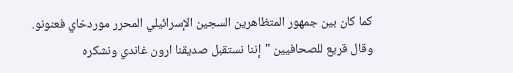كما كان بين جمهور المتظاهرين السجين الإسرائيلي المحرر موردخاي فعنونو.
وقال قريع للصحافيين "إننا نستقبل صديقنا ارون غاندي ونشكره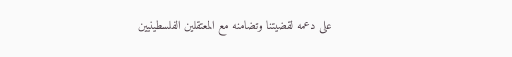على دعمه لقضيتنا وتضامنه مع المعتقلين الفلسطينيين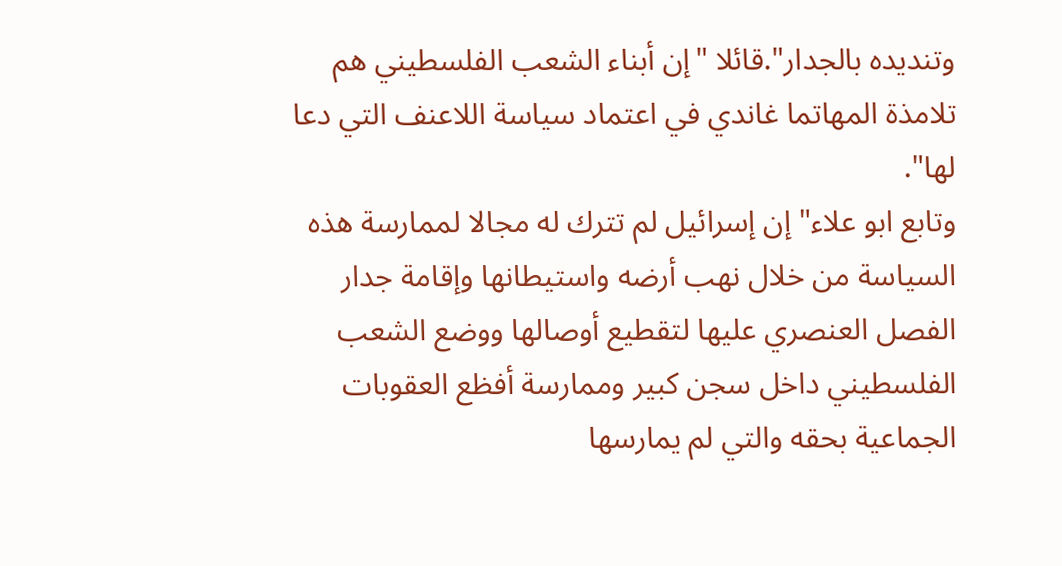وتنديده بالجدار".قائلا "إن أبناء الشعب الفلسطيني هم تلامذة المهاتما غاندي في اعتماد سياسة اللاعنف التي دعا لها".
وتابع ابو علاء" إن إسرائيل لم تترك له مجالا لممارسة هذه السياسة من خلال نهب أرضه واستيطانها وإقامة جدار الفصل العنصري عليها لتقطيع أوصالها ووضع الشعب الفلسطيني داخل سجن كبير وممارسة أفظع العقوبات الجماعية بحقه والتي لم يمارسها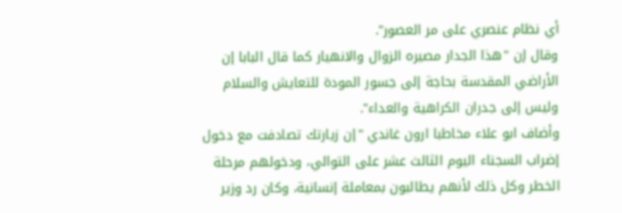أي نظام عنصري على مر العصور".
وقال إن "هذا الجدار مصيره الزوال والانهيار كما قال البابا إن الأراضي المقدسة بحاجة إلى جسور المودة للتعايش والسلام وليس إلى جدران الكراهية والعداء".
وأضاف ابو علاء مخاطبا ارون غاندي "إن زيارتك تصادفت مع دخول إضراب السجناء اليوم الثالث عشر على التوالي، ودخولهم مرحلة الخطر وكل ذلك لأنهم يطالبون بمعاملة إنسانية، وكان رد وزير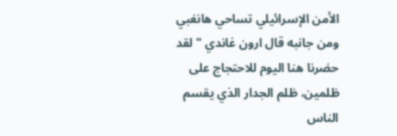الأمن الإسرائيلي تساحي هانغبي ومن جانبه قال ارون غاندي "لقد حضرنا هنا اليوم للاحتجاج على ظلمين، ظلم الجدار الذي يقسم الناس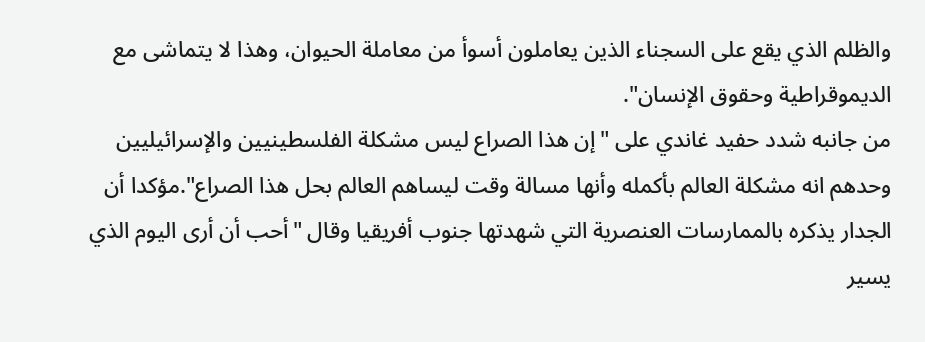والظلم الذي يقع على السجناء الذين يعاملون أسوأ من معاملة الحيوان، وهذا لا يتماشى مع الديموقراطية وحقوق الإنسان".
من جانبه شدد حفيد غاندي على "إن هذا الصراع ليس مشكلة الفلسطينيين والإسرائيليين وحدهم انه مشكلة العالم بأكمله وأنها مسالة وقت ليساهم العالم بحل هذا الصراع".مؤكدا أن الجدار يذكره بالممارسات العنصرية التي شهدتها جنوب أفريقيا وقال "أحب أن أرى اليوم الذي يسير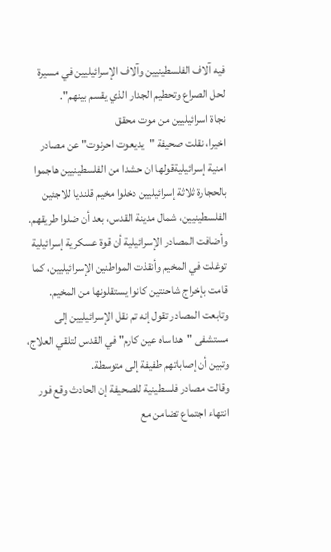فيه آلاف الفلسطينيين وآلاف الإسرائيليين في مسيرة لحل الصراع وتحطيم الجدار الذي يقسم بينهم".
نجاة اسرائيليين من موت محقق
اخيرا، نقلت صحيفة "يديعوت احرنوت" عن مصادر امنية إسرائيليةقولها ان حشدا من الفلسطينيين هاجموا بالحجارة ثلاثة إسرائيليين دخلوا مخيم قلنديا للاجئين الفلسطينيين، شمال مدينة القدس، بعد أن ضلوا طريقهم.
وأضافت المصادر الإسرائيلية أن قوة عسكرية إسرائيلية توغلت في المخيم وأنقذت المواطنين الإسرائيليين، كما قامت بإخراج شاحنتين كانوا يستقلونها من المخيم.
وتابعت المصادر تقول إنه تم نقل الإسرائيليين إلى مستشفى "هداساه عين كارم" في القدس لتلقي العلاج، وتبين أن إصاباتهم طفيفة إلى متوسطة.
وقالت مصادر فلسطينية للصحيفة إن الحادث وقع فور انتهاء اجتماع تضامن مع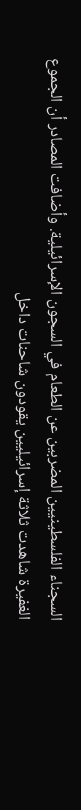السجناء الفلسطينيين المضربين عن الطعام في السجون الإسرائيلية. وأضافت المصادر أن الجموع الغفيرة شاهدت ثلاثة إسرائيليين يقودون شاحنات داخل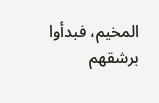المخيم، فبدأوا برشقهم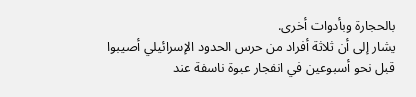بالحجارة وبأدوات أخرى.
يشار إلى أن ثلاثة أفراد من حرس الحدود الإسرائيلي أصيبوا قبل نحو أسبوعين في انفجار عبوة ناسفة عند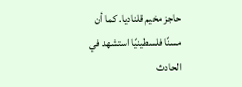حاجز مخيم قلناديا. كما أن مسنًا فلسطينيًا استشهد في الحادث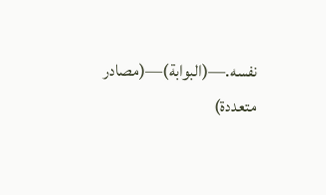نفسه.—(البوابة)—(مصادر متعددة)